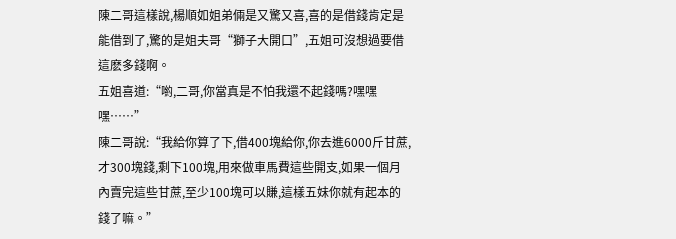陳二哥這樣說,楊順如姐弟倆是又驚又喜,喜的是借錢肯定是能借到了,驚的是姐夫哥“獅子大開口”,五姐可沒想過要借這麽多錢啊。
五姐喜道:“喲,二哥,你當真是不怕我還不起錢嗎?嘿嘿嘿……”
陳二哥說:“我給你算了下,借400塊給你,你去進6000斤甘蔗,才300塊錢,剩下100塊,用來做車馬費這些開支,如果一個月內賣完這些甘蔗,至少100塊可以賺,這樣五妹你就有起本的錢了嘛。”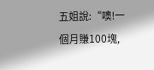五姐說:“噢!一個月賺100塊,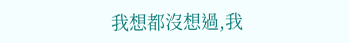我想都沒想過,我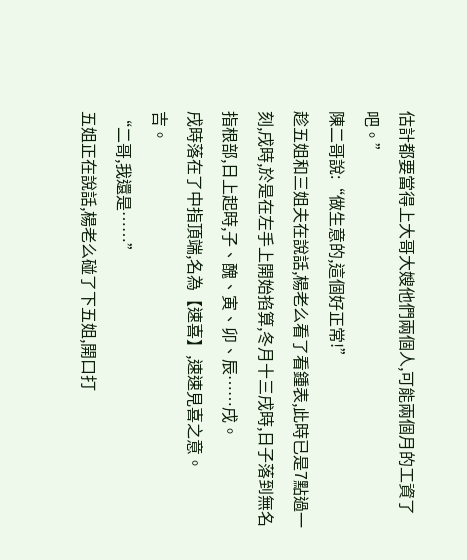估計都要當得上大哥大嫂他們兩個人,可能兩個月的工資了吧。”
陳二哥說:“做生意的,這個好正常!”
趁五姐和三姐夫在說話,楊老么看了看鍾表,此時已是7點過一刻,戌時,於是在左手上開始掐算,冬月十三戌時,日子落到無名指根部,日上起時,子、醜、寅、卯、辰……戌。
戌時落在了中指頂端,名為【速喜】,速速見喜之意。
吉。
“二哥,我還是……”
五姐正在說話,楊老么碰了下五姐,開口打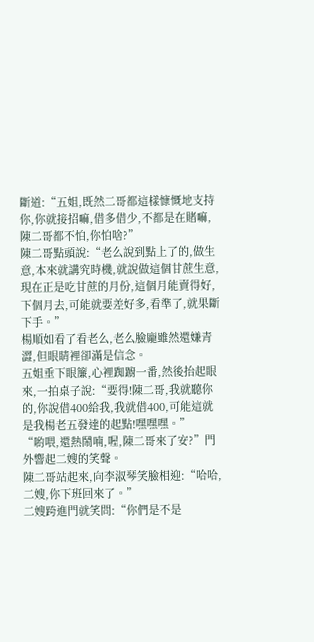斷道:“五姐,既然二哥都這樣慷慨地支持你,你就接招嘛,借多借少,不都是在賭嘛,陳二哥都不怕,你怕啥?”
陳二哥點頭說:“老么說到點上了的,做生意,本來就講究時機,就說做這個甘蔗生意,現在正是吃甘蔗的月份,這個月能賣得好,下個月去,可能就要差好多,看準了,就果斷下手。”
楊順如看了看老么,老么臉龐雖然還嫌青澀,但眼睛裡卻滿是信念。
五姐垂下眼簾,心裡踟躕一番,然後抬起眼來,一拍桌子說:“要得!陳二哥,我就聽你的,你說借400給我,我就借400,可能這就是我楊老五發達的起點!嘿嘿嘿。”
“喲喂,還熱鬧喃,喔,陳二哥來了安?”門外響起二嫂的笑聲。
陳二哥站起來,向李淑琴笑臉相迎:“哈哈,二嫂,你下班回來了。”
二嫂跨進門就笑問:“你們是不是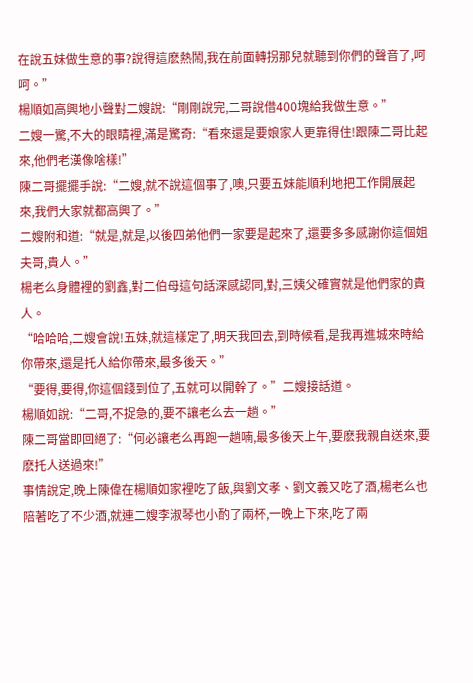在說五妹做生意的事?說得這麽熱鬧,我在前面轉拐那兒就聽到你們的聲音了,呵呵。”
楊順如高興地小聲對二嫂說:“剛剛說完,二哥說借400塊給我做生意。”
二嫂一驚,不大的眼睛裡,滿是驚奇:“看來還是要娘家人更靠得住!跟陳二哥比起來,他們老漢像啥樣!”
陳二哥擺擺手說:“二嫂,就不說這個事了,噢,只要五妹能順利地把工作開展起來,我們大家就都高興了。”
二嫂附和道:“就是,就是,以後四弟他們一家要是起來了,還要多多感謝你這個姐夫哥,貴人。”
楊老么身體裡的劉鑫,對二伯母這句話深感認同,對,三姨父確實就是他們家的貴人。
“哈哈哈,二嫂會說!五妹,就這樣定了,明天我回去,到時候看,是我再進城來時給你帶來,還是托人給你帶來,最多後天。”
“要得,要得,你這個錢到位了,五就可以開幹了。”二嫂接話道。
楊順如說:“二哥,不捉急的,要不讓老么去一趟。”
陳二哥當即回絕了:“何必讓老么再跑一趟喃,最多後天上午,要麽我親自送來,要麽托人送過來!”
事情說定,晚上陳偉在楊順如家裡吃了飯,與劉文孝、劉文義又吃了酒,楊老么也陪著吃了不少酒,就連二嫂李淑琴也小酌了兩杯,一晚上下來,吃了兩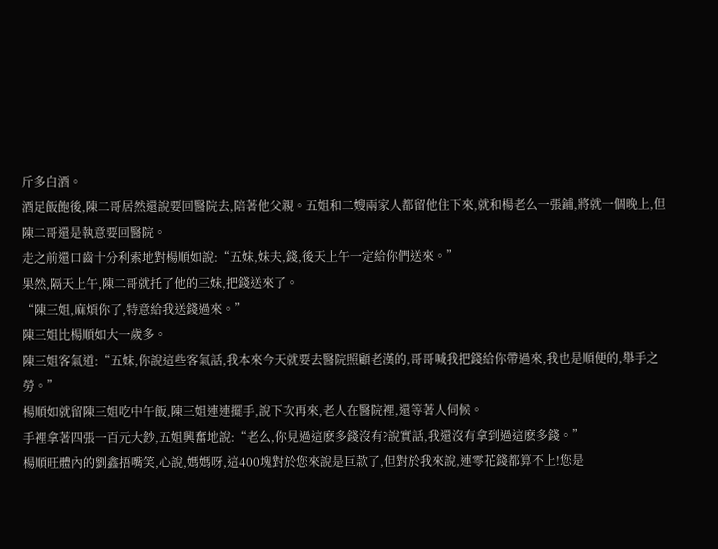斤多白酒。
酒足飯飽後,陳二哥居然還說要回醫院去,陪著他父親。五姐和二嫂兩家人都留他住下來,就和楊老么一張鋪,將就一個晚上,但陳二哥還是執意要回醫院。
走之前還口齒十分利索地對楊順如說:“五妹,妹夫,錢,後天上午一定給你們送來。”
果然,隔天上午,陳二哥就托了他的三妹,把錢送來了。
“陳三姐,麻煩你了,特意給我送錢過來。”
陳三姐比楊順如大一歲多。
陳三姐客氣道:“五妹,你說這些客氣話,我本來今天就要去醫院照顧老漢的,哥哥喊我把錢給你帶過來,我也是順便的,舉手之勞。”
楊順如就留陳三姐吃中午飯,陳三姐連連擺手,說下次再來,老人在醫院裡,還等著人伺候。
手裡拿著四張一百元大鈔,五姐興奮地說:“老么,你見過這麽多錢沒有?說實話,我還沒有拿到過這麽多錢。”
楊順旺體內的劉鑫捂嘴笑,心說,媽媽呀,這400塊對於您來說是巨款了,但對於我來說,連零花錢都算不上!您是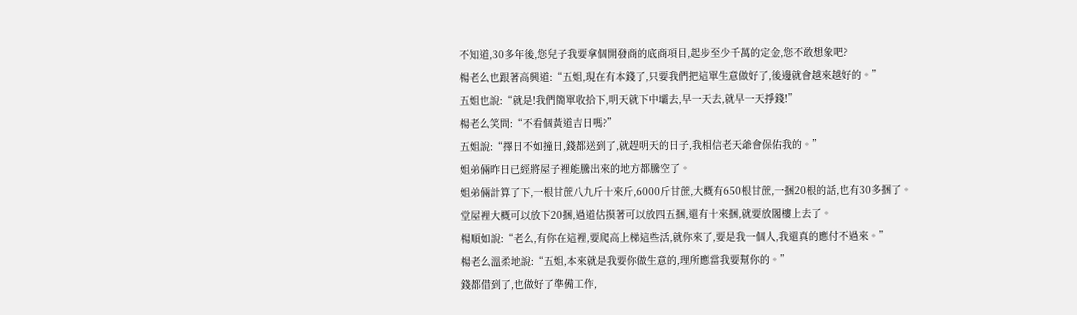不知道,30多年後,您兒子我要拿個開發商的底商項目,起步至少千萬的定金,您不敢想象吧?
楊老么也跟著高興道:“五姐,現在有本錢了,只要我們把這單生意做好了,後邊就會越來越好的。”
五姐也說:“就是!我們簡單收拾下,明天就下中壩去,早一天去,就早一天掙錢!”
楊老么笑問:“不看個黃道吉日嗎?”
五姐說:“擇日不如撞日,錢都送到了,就趕明天的日子,我相信老天爺會保佑我的。”
姐弟倆昨日已經將屋子裡能騰出來的地方都騰空了。
姐弟倆計算了下,一根甘蔗八九斤十來斤,6000斤甘蔗,大概有650根甘蔗,一捆20根的話,也有30多捆了。
堂屋裡大概可以放下20捆,過道估摸著可以放四五捆,還有十來捆,就要放閣樓上去了。
楊順如說:“老么,有你在這裡,要爬高上梯這些活,就你來了,要是我一個人,我還真的應付不過來。”
楊老么溫柔地說:“五姐,本來就是我要你做生意的,理所應當我要幫你的。”
錢都借到了,也做好了準備工作,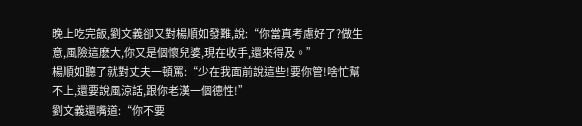晚上吃完飯,劉文義卻又對楊順如發難,說:“你當真考慮好了?做生意,風險這麽大,你又是個懷兒婆,現在收手,還來得及。”
楊順如聽了就對丈夫一頓罵:“少在我面前說這些!要你管!啥忙幫不上,還要說風涼話,跟你老漢一個德性!”
劉文義還嘴道:“你不要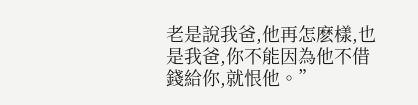老是說我爸,他再怎麽樣,也是我爸,你不能因為他不借錢給你,就恨他。”